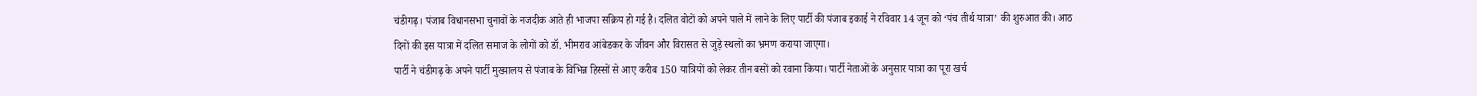चंडीगढ़। पंजाब विधानसभा चुनावों के नजदीक आते ही भाजपा सक्रिय हो गई है। दलित वोटों को अपने पाले में लाने के लिए पार्टी की पंजाब इकाई ने रविवार 14 जून को ‘पंच तीर्थ यात्रा’ की शुरुआत की। आठ दिनों की इस यात्रा में दलित समाज के लोगों को डॉ. भीमराव आंबेडकर के जीवन और विरासत से जुड़े स्थलों का भ्रमण कराया जाएगा।
पार्टी ने चंडीगढ़ के अपने पार्टी मुख्यालय से पंजाब के विभिन्न हिस्सों से आए करीब 150 यात्रियों को लेकर तीन बसों को रवाना किया। पार्टी नेताओं के अनुसार यात्रा का पूरा खर्च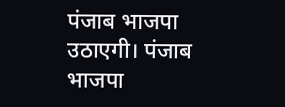पंजाब भाजपा उठाएगी। पंजाब भाजपा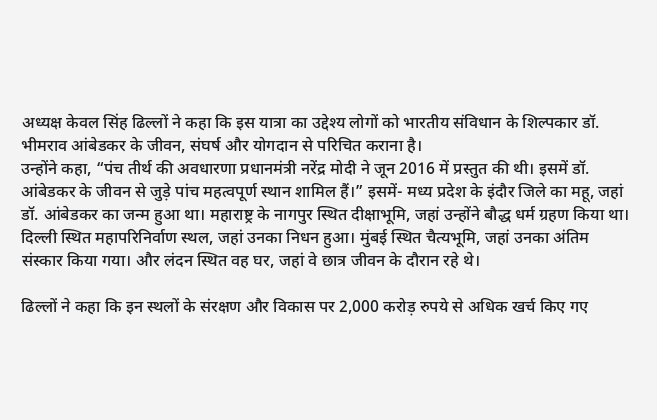अध्यक्ष केवल सिंह ढिल्लों ने कहा कि इस यात्रा का उद्देश्य लोगों को भारतीय संविधान के शिल्पकार डॉ. भीमराव आंबेडकर के जीवन, संघर्ष और योगदान से परिचित कराना है।
उन्होंने कहा, “पंच तीर्थ की अवधारणा प्रधानमंत्री नरेंद्र मोदी ने जून 2016 में प्रस्तुत की थी। इसमें डॉ. आंबेडकर के जीवन से जुड़े पांच महत्वपूर्ण स्थान शामिल हैं।” इसमें- मध्य प्रदेश के इंदौर जिले का महू, जहां डॉ. आंबेडकर का जन्म हुआ था। महाराष्ट्र के नागपुर स्थित दीक्षाभूमि, जहां उन्होंने बौद्ध धर्म ग्रहण किया था। दिल्ली स्थित महापरिनिर्वाण स्थल, जहां उनका निधन हुआ। मुंबई स्थित चैत्यभूमि, जहां उनका अंतिम संस्कार किया गया। और लंदन स्थित वह घर, जहां वे छात्र जीवन के दौरान रहे थे।

ढिल्लों ने कहा कि इन स्थलों के संरक्षण और विकास पर 2,000 करोड़ रुपये से अधिक खर्च किए गए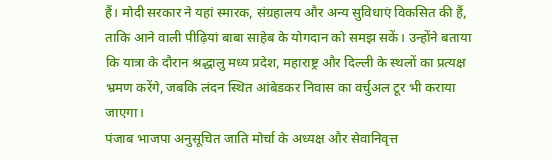हैं। मोदी सरकार ने यहां स्मारक, संग्रहालय और अन्य सुविधाएं विकसित की हैं, ताकि आने वाली पीढ़ियां बाबा साहेब के योगदान को समझ सकें। उन्होंने बताया कि यात्रा के दौरान श्रद्धालु मध्य प्रदेश, महाराष्ट्र और दिल्ली के स्थलों का प्रत्यक्ष भ्रमण करेंगे, जबकि लंदन स्थित आंबेडकर निवास का वर्चुअल टूर भी कराया जाएगा।
पंजाब भाजपा अनुसूचित जाति मोर्चा के अध्यक्ष और सेवानिवृत्त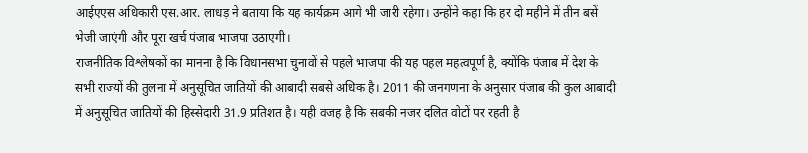आईएएस अधिकारी एस.आर. लाधड़ ने बताया कि यह कार्यक्रम आगे भी जारी रहेगा। उन्होंने कहा कि हर दो महीने में तीन बसें भेजी जाएंगी और पूरा खर्च पंजाब भाजपा उठाएगी।
राजनीतिक विश्लेषकों का मानना है कि विधानसभा चुनावों से पहले भाजपा की यह पहल महत्वपूर्ण है, क्योंकि पंजाब में देश के सभी राज्यों की तुलना में अनुसूचित जातियों की आबादी सबसे अधिक है। 2011 की जनगणना के अनुसार पंजाब की कुल आबादी में अनुसूचित जातियों की हिस्सेदारी 31.9 प्रतिशत है। यही वजह है कि सबकी नजर दलित वोटों पर रहती है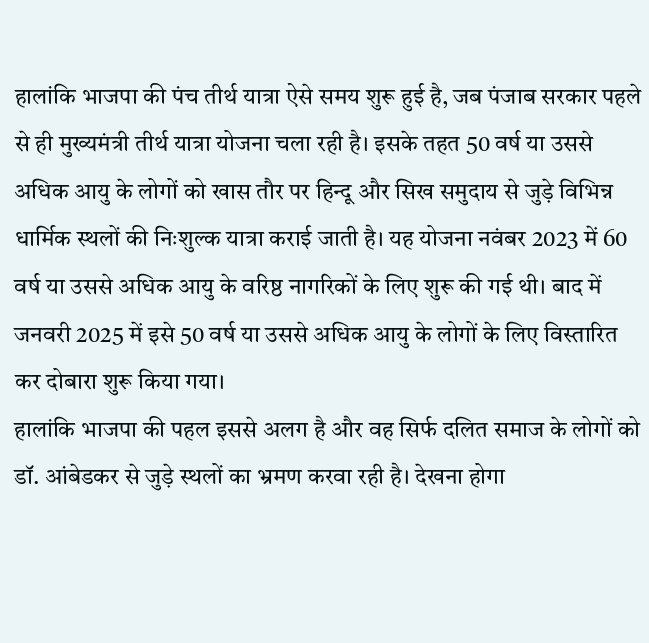हालांकि भाजपा की पंच तीर्थ यात्रा ऐसे समय शुरू हुई है, जब पंजाब सरकार पहले से ही मुख्यमंत्री तीर्थ यात्रा योजना चला रही है। इसके तहत 50 वर्ष या उससे अधिक आयु के लोगों को खास तौर पर हिन्दू और सिख समुदाय से जुड़े विभिन्न धार्मिक स्थलों की निःशुल्क यात्रा कराई जाती है। यह योजना नवंबर 2023 में 60 वर्ष या उससे अधिक आयु के वरिष्ठ नागरिकों के लिए शुरू की गई थी। बाद में जनवरी 2025 में इसे 50 वर्ष या उससे अधिक आयु के लोगों के लिए विस्तारित कर दोबारा शुरू किया गया।
हालांकि भाजपा की पहल इससे अलग है और वह सिर्फ दलित समाज के लोगों को डॉ. आंबेडकर से जुड़े स्थलों का भ्रमण करवा रही है। देखना होगा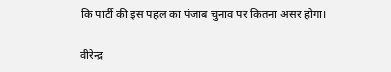कि पार्टी की इस पहल का पंजाब चुनाव पर कितना असर होगा।

वीरेन्द्र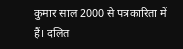कुमार साल 2000 से पत्रकारिता में हैं। दलित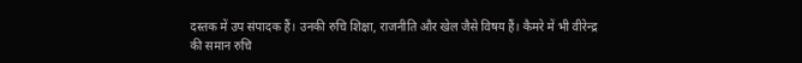दस्तक में उप संपादक हैं। उनकी रुचि शिक्षा, राजनीति और खेल जैसे विषय हैं। कैमरे में भी वीरेन्द्र की समान रुचि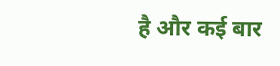है और कई बार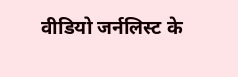वीडियो जर्नलिस्ट के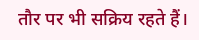तौर पर भी सक्रिय रहते हैं।